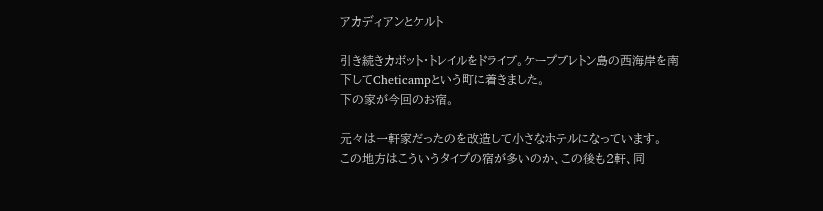アカディアンとケルト

引き続きカボット・トレイルをドライブ。ケープブレトン島の西海岸を南下してCheticampという町に着きました。
下の家が今回のお宿。

元々は一軒家だったのを改造して小さなホテルになっています。
この地方はこういうタイプの宿が多いのか、この後も2軒、同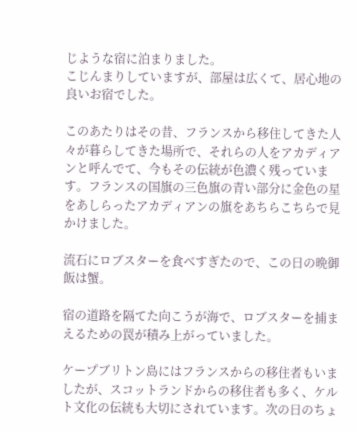じような宿に泊まりました。
こじんまりしていますが、部屋は広くて、居心地の良いお宿でした。

このあたりはその昔、フランスから移住してきた人々が暮らしてきた場所で、それらの人をアカディアンと呼んでて、今もその伝統が色濃く残っています。フランスの国旗の三色旗の青い部分に金色の星をあしらったアカディアンの旗をあちらこちらで見かけました。

流石にロブスターを食べすぎたので、この日の晩御飯は蟹。

宿の道路を隔てた向こうが海で、ロブスターを捕まえるための罠が積み上がっていました。

ケープブリトン島にはフランスからの移住者もいましたが、スコットランドからの移住者も多く、ケルト文化の伝統も大切にされています。次の日のちょ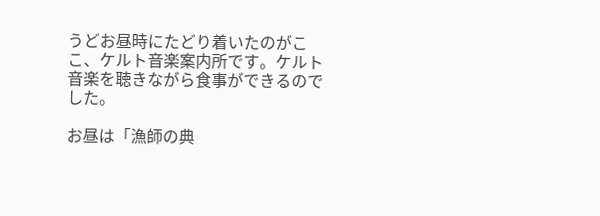うどお昼時にたどり着いたのがここ、ケルト音楽案内所です。ケルト音楽を聴きながら食事ができるのでした。

お昼は「漁師の典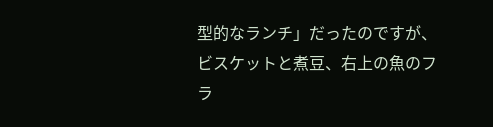型的なランチ」だったのですが、ビスケットと煮豆、右上の魚のフラ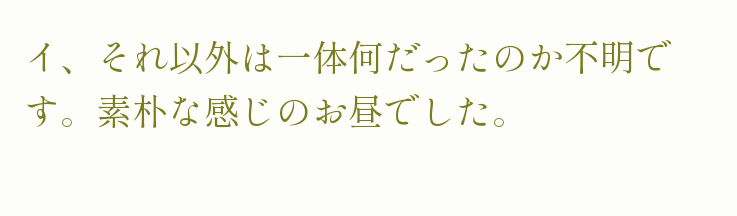イ、それ以外は一体何だったのか不明です。素朴な感じのお昼でした。